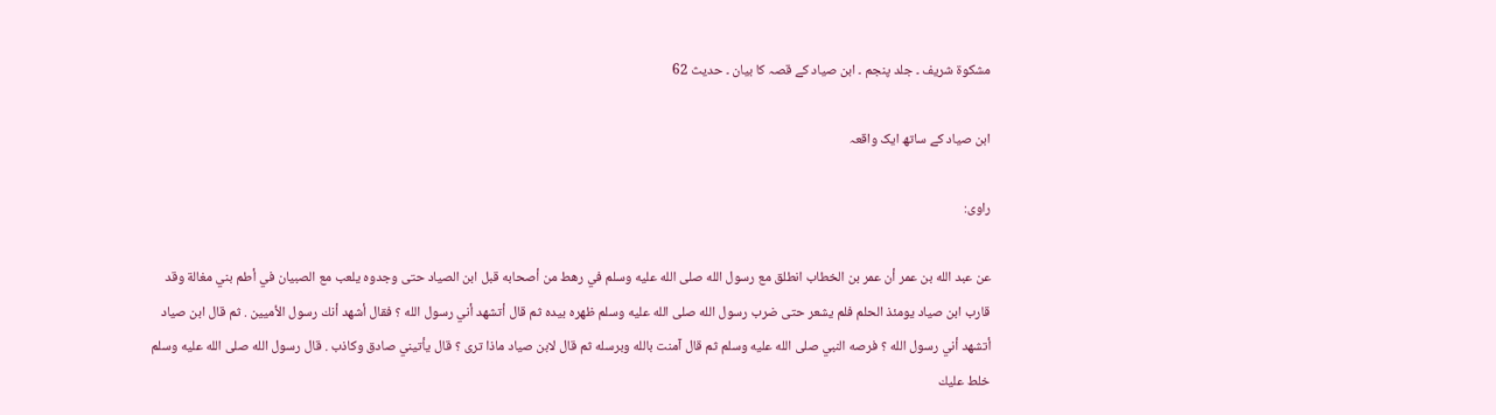مشکوۃ شریف ۔ جلد پنجم ۔ ابن صیاد کے قصہ کا بیان ۔ حدیث 62

ابن صیاد کے ساتھ ایک واقعہ

راوی:

عن عبد الله بن عمر أن عمر بن الخطاب انطلق مع رسول الله صلى الله عليه وسلم في رهط من أصحابه قبل ابن الصياد حتى وجدوه يلعب مع الصبيان في أطم بني مغالة وقد قارب ابن صياد يومئذ الحلم فلم يشعر حتى ضرب رسول الله صلى الله عليه وسلم ظهره بيده ثم قال أتشهد أني رسول الله ؟ فقال أشهد أنك رسول الأميين . ثم قال ابن صياد أتشهد أني رسول الله ؟ فرصه النبي صلى الله عليه وسلم ثم قال آمنت بالله وبرسله ثم قال لابن صياد ماذا ترى ؟ قال يأتيني صادق وكاذب . قال رسول الله صلى الله عليه وسلم خلط عليك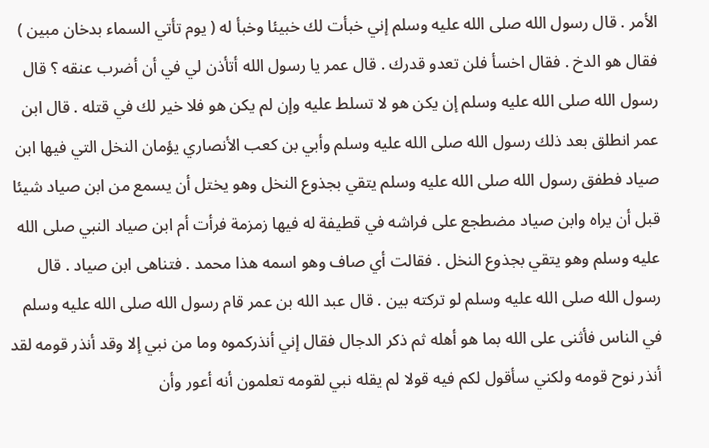الأمر . قال رسول الله صلى الله عليه وسلم إني خبأت لك خبيئا وخبأ له ( يوم تأتي السماء بدخان مبين )
فقال هو الدخ . فقال اخسأ فلن تعدو قدرك . قال عمر يا رسول الله أتأذن لي في أن أضرب عنقه ؟ قال رسول الله صلى الله عليه وسلم إن يكن هو لا تسلط عليه وإن لم يكن هو فلا خير لك في قتله . قال ابن عمر انطلق بعد ذلك رسول الله صلى الله عليه وسلم وأبي بن كعب الأنصاري يؤمان النخل التي فيها ابن صياد فطفق رسول الله صلى الله عليه وسلم يتقي بجذوع النخل وهو يختل أن يسمع من ابن صياد شيئا قبل أن يراه وابن صياد مضطجع على فراشه في قطيفة له فيها زمزمة فرأت أم ابن صياد النبي صلى الله عليه وسلم وهو يتقي بجذوع النخل . فقالت أي صاف وهو اسمه هذا محمد . فتناهى ابن صياد . قال رسول الله صلى الله عليه وسلم لو تركته بين . قال عبد الله بن عمر قام رسول الله صلى الله عليه وسلم في الناس فأثنى على الله بما هو أهله ثم ذكر الدجال فقال إني أنذركموه وما من نبي إلا وقد أنذر قومه لقد أنذر نوح قومه ولكني سأقول لكم فيه قولا لم يقله نبي لقومه تعلمون أنه أعور وأن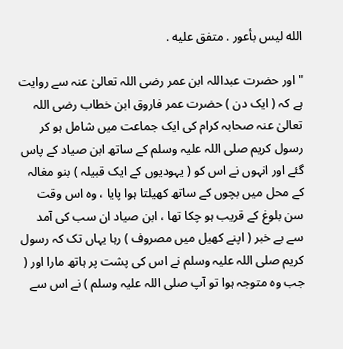الله ليس بأعور . متفق عليه .

" اور حضرت عبداللہ ابن عمر رضی اللہ تعالیٰ عنہ سے روایت ہے کہ ( ایک دن ) حضرت عمر فاروق ابن خطاب رضی اللہ تعالیٰ عنہ صحابہ کرام کی ایک جماعت میں شامل ہو کر رسول کریم صلی اللہ علیہ وسلم کے ساتھ ابن صیاد کے پاس گئے اور انہوں نے اس کو ( یہودیوں کے ایک قبیلہ ) بنو مغالہ کے محل میں بچوں کے ساتھ کھیلتا ہوا پایا ، وہ اس وقت سن بلوغ کے قریب ہو چکا تھا ، ابن صیاد ان سب کی آمد سے بے خبر ( اپنے کھیل میں مصروف ) رہا یہاں تک کہ رسول کریم صلی اللہ علیہ وسلم نے اس کی پشت پر ہاتھ مارا اور ( جب وہ متوجہ ہوا تو آپ صلی اللہ علیہ وسلم ) نے اس سے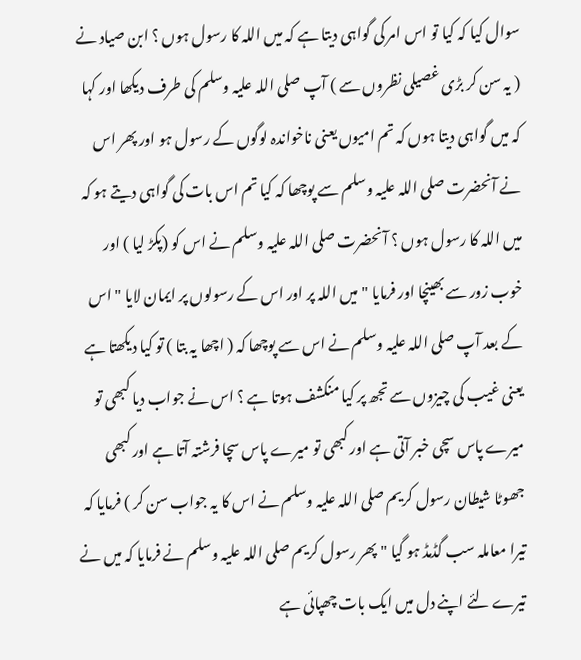سوال کیا کہ کیا تو اس امر کی گواہی دیتا ہے کہ میں اللہ کا رسول ہوں ؟ ابن صیاد نے ( یہ سن کر بڑی غصیلی نظروں سے ) آپ صلی اللہ علیہ وسلم کی طرف دیکھا اور کہا کہ میں گواہی دیتا ہوں کہ تم امیوں یعنی ناخواندہ لوگوں کے رسول ہو اور پھر اس نے آنحضرت صلی اللہ علیہ وسلم سے پوچھا کہ کیا تم اس بات کی گواہی دیتے ہو کہ میں اللہ کا رسول ہوں ؟ آنحضرت صلی اللہ علیہ وسلم نے اس کو (پکڑ لیا ) اور خوب زور سے بھینچا اور فرمایا " میں اللہ پر اور اس کے رسولوں پر ایمان لایا " اس کے بعد آپ صلی اللہ علیہ وسلم نے اس سے پوچھا کہ ( اچھا یہ بتا ) تو کیا دیکھتا ہے یعنی غیب کی چیزوں سے تجھ پر کیا منکشف ہوتا ہے ؟ اس نے جواب دیا کبھی تو میرے پاس سچی خبر آتی ہے اور کبھی تو میرے پاس سچا فرشتہ آتا ہے اور کبھی جھوٹا شیطان رسول کریم صلی اللہ علیہ وسلم نے اس کا یہ جواب سن کر ) فرمایا کہ تیرا معاملہ سب گڈمڈ ہو گیا " پھر رسول کریم صلی اللہ علیہ وسلم نے فرمایا کہ میں نے تیرے لئے اپنے دل میں ایک بات چھپائی ہے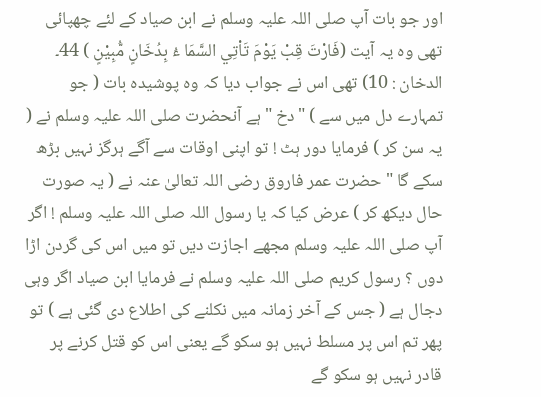اور جو بات آپ صلی اللہ علیہ وسلم نے ابن صیاد کے لئے چھپائی تھی وہ یہ آیت (فَارْتَ قِبْ يَوْمَ تَاْتِي السَّمَا ءُ بِدُخَانٍ مُّبِيْنٍ ) 44۔ الدخان : 10) تھی اس نے جواب دیا کہ وہ پوشیدہ بات ( جو تمہارے دل میں سے ) " دخ " ہے آنحضرت صلی اللہ علیہ وسلم نے ( یہ سن کر ) فرمایا دور ہٹ ! تو اپنی اوقات سے آگے ہرگز نہیں بڑھ سکے گا " حضرت عمر فاروق رضی اللہ تعالیٰ عنہ نے ( یہ صورت حال دیکھ کر ) عرض کیا کہ یا رسول اللہ صلی اللہ علیہ وسلم ! اگر آپ صلی اللہ علیہ وسلم مجھے اجازت دیں تو میں اس کی گردن اڑا دوں ؟ رسول کریم صلی اللہ علیہ وسلم نے فرمایا ابن صیاد اگر وہی دجال ہے ( جس کے آخر زمانہ میں نکلنے کی اطلاع دی گئی ہے ) تو پھر تم اس پر مسلط نہیں ہو سکو گے یعنی اس کو قتل کرنے پر قادر نہیں ہو سکو گے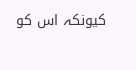کیونکہ اس کو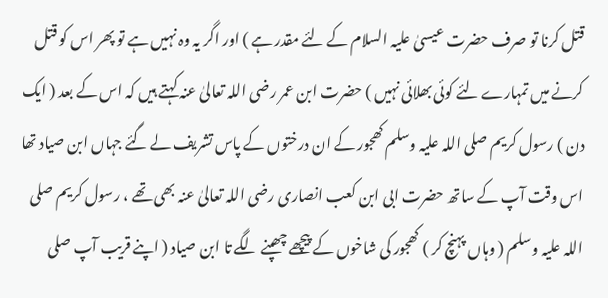قتل کرنا تو صرف حضرت عیسیٰ علیہ السلام کے لئے مقدر ہے ) اور اگر یہ وہ نہیں ہے تو پھر اس کو قتل کرنے میں تمہارے لئے کوئی بھلائی نہیں ) حضرت ابن عمر رضی اللہ تعالیٰ عنہ کہتے ہیں کہ اس کے بعد ( ایک دن ) رسول کریم صلی اللہ علیہ وسلم کھجور کے ان درختوں کے پاس تشریف لے گئے جہاں ابن صیاد تھا اس وقت آپ کے ساتھ حضرت ابی ابن کعب انصاری رضی اللہ تعالیٰ عنہ بھی تھے ، رسول کریم صلی اللہ علیہ وسلم ( وہاں پہنچ کر ) کھجور کی شاخوں کے پیچھے چھپنے لگے تا ابن صیاد ( اپنے قریب آپ صلی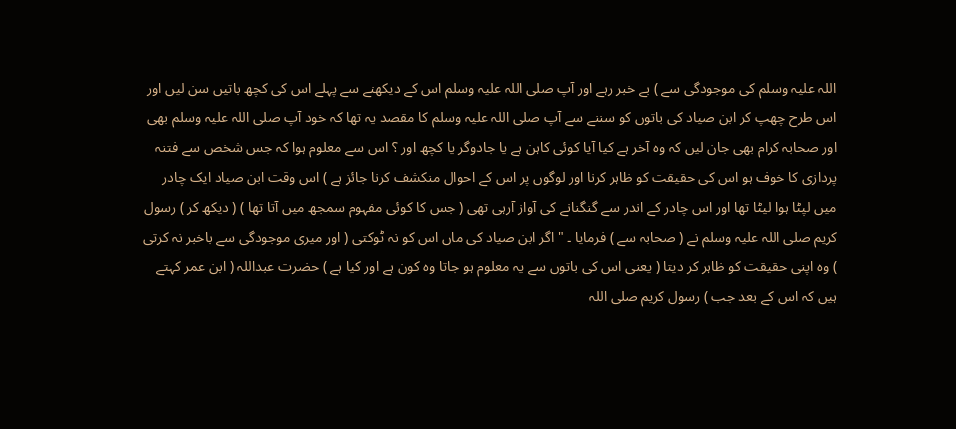اللہ علیہ وسلم کی موجودگی سے ) بے خبر رہے اور آپ صلی اللہ علیہ وسلم اس کے دیکھنے سے پہلے اس کی کچھ باتیں سن لیں اور اس طرح چھپ کر ابن صیاد کی باتوں کو سننے سے آپ صلی اللہ علیہ وسلم کا مقصد یہ تھا کہ خود آپ صلی اللہ علیہ وسلم بھی اور صحابہ کرام بھی جان لیں کہ وہ آخر ہے کیا آیا کوئی کاہن ہے یا جادوگر یا کچھ اور ؟ اس سے معلوم ہوا کہ جس شخص سے فتنہ پردازی کا خوف ہو اس کی حقیقت کو ظاہر کرنا اور لوگوں پر اس کے احوال منکشف کرنا جائز ہے ) اس وقت ابن صیاد ایک چادر میں لپٹا ہوا لیٹا تھا اور اس چادر کے اندر سے گنگنانے کی آواز آرہی تھی ( جس کا کوئی مفہوم سمجھ میں آتا تھا ) ( دیکھ کر ) رسول کریم صلی اللہ علیہ وسلم نے ( صحابہ سے ) فرمایا ۔ " اگر ابن صیاد کی ماں اس کو نہ ٹوکتی ( اور میری موجودگی سے باخبر نہ کرتی ) وہ اپنی حقیقت کو ظاہر کر دیتا ( یعنی اس کی باتوں سے یہ معلوم ہو جاتا وہ کون ہے اور کیا ہے ) حضرت عبداللہ ( ابن عمر کہتے ہیں کہ اس کے بعد جب ) رسول کریم صلی اللہ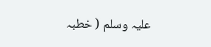علیہ وسلم ( خطبہ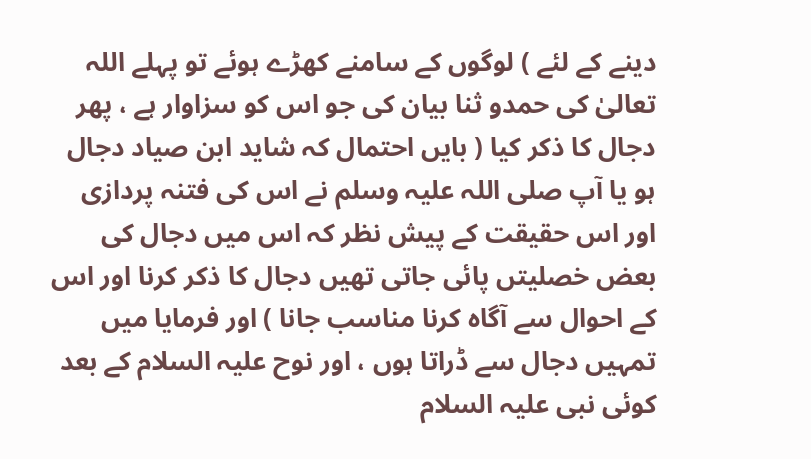دینے کے لئے ) لوگوں کے سامنے کھڑے ہوئے تو پہلے اللہ تعالیٰ کی حمدو ثنا بیان کی جو اس کو سزاوار ہے ، پھر دجال کا ذکر کیا ( بایں احتمال کہ شاید ابن صیاد دجال ہو یا آپ صلی اللہ علیہ وسلم نے اس کی فتنہ پردازی اور اس حقیقت کے پیش نظر کہ اس میں دجال کی بعض خصلیتں پائی جاتی تھیں دجال کا ذکر کرنا اور اس کے احوال سے آگاہ کرنا مناسب جانا ) اور فرمایا میں تمہیں دجال سے ڈراتا ہوں ، اور نوح علیہ السلام کے بعد کوئی نبی علیہ السلام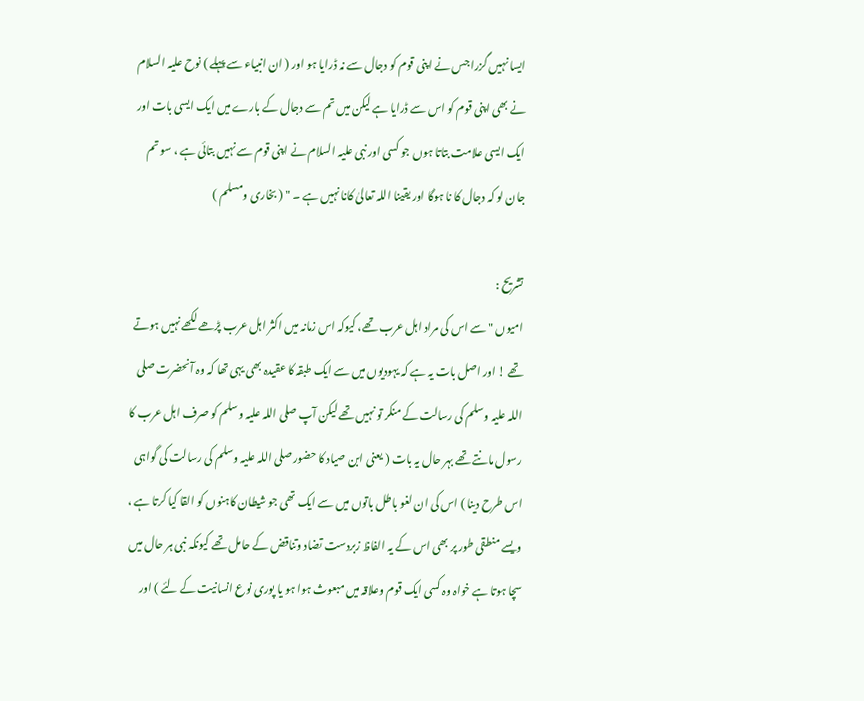ایسا نہیں گزرا جس نے اپنی قوم کو دجال سے نہ ڈرایا ہو اور ( ان انبیاء سے پہلے ) نوح علیہ السلام نے بھی اپنی قوم کو اس سے ڈرایا ہے لیکن میں تم سے دجال کے بارے میں ایک ایسی بات اور ایک ایسی علامت بتاتا ہوں جو کسی اور نبی علیہ السلام نے اپنی قوم سے نہیں بتائی ہے ، سو تم جان لو کہ دجال کا نا ہوگا اور یقینا اللہ تعالیٰ کانا نہیں ہے ۔ " ( بخاری ومسلم )

تشریح :
امیوں " سے اس کی مراد اہل عرب تھے، کیوکہ اس زمانہ میں اکثر اہل عرب پڑھے لکھے نہیں ہوتے تھے ! اور اصل بات یہ ہے کہ یہودیوں میں سے ایک طبقہ کا عقیدہ بھی یہی تھا کہ وہ آنحضرت صلی اللہ علیہ وسلم کی رسالت کے منکر تو نہیں تھے لیکن آپ صلی اللہ علیہ وسلم کو صرف اہل عرب کا رسول مانتے تھے بہر حال یہ بات ( یعنی ابن صیاد کا حضور صلی اللہ علیہ وسلم کی رسالت کی گواہی اس طرح دینا ) اس کی ان لغو باطل باتوں میں سے ایک تھی جو شیطان کاہنوں کو القا کیا کرتا ہے ، ویسے منطقی طور پر بھی اس کے یہ الفاظ زبردست تضاد وتناقض کے حامل تھے کیونکہ نبی ہر حال میں سچا ہوتا ہے خواہ وہ کسی ایک قوم وعلاقہ میں مبعوث ہوا ہو یا پوری نوع انسانیت کے لئے ) اور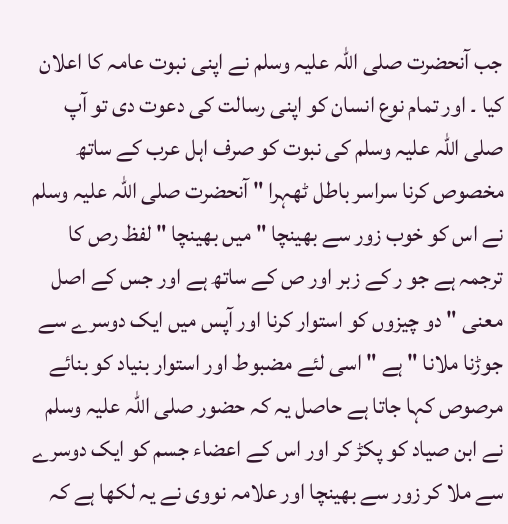جب آنحضرت صلی اللہ علیہ وسلم نے اپنی نبوت عامہ کا اعلان کیا ۔ اور تمام نوع انسان کو اپنی رسالت کی دعوت دی تو آپ صلی اللہ علیہ وسلم کی نبوت کو صرف اہل عرب کے ساتھ مخصوص کرنا سراسر باطل ٹھہرا " آنحضرت صلی اللہ علیہ وسلم نے اس کو خوب زور سے بھینچا " میں بھینچا " لفظ رص کا ترجمہ ہے جو ر کے زبر اور ص کے ساتھ ہے اور جس کے اصل معنی " دو چیزوں کو استوار کرنا اور آپس میں ایک دوسرے سے جوڑنا ملانا " ہے " اسی لئے مضبوط اور استوار بنیاد کو بنائے مرصوص کہا جاتا ہے حاصل یہ کہ حضور صلی اللہ علیہ وسلم نے ابن صیاد کو پکڑ کر اور اس کے اعضاء جسم کو ایک دوسرے سے ملا کر زور سے بھینچا اور علامہ نووی نے یہ لکھا ہے کہ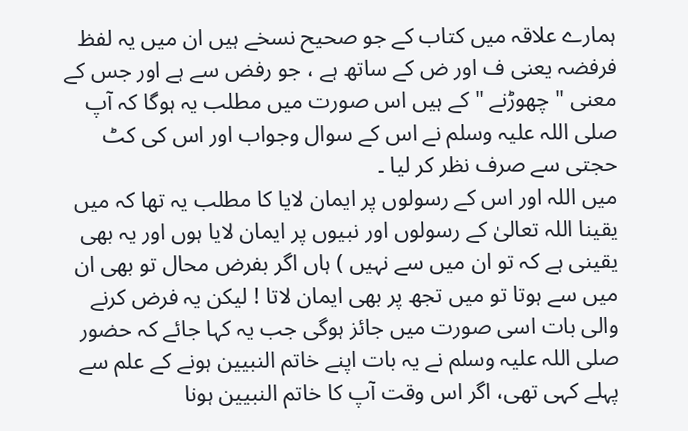ہمارے علاقہ میں کتاب کے جو صحیح نسخے ہیں ان میں یہ لفظ فرفضہ یعنی ف اور ض کے ساتھ ہے ، جو رفض سے ہے اور جس کے معنی " چھوڑنے " کے ہیں اس صورت میں مطلب یہ ہوگا کہ آپ صلی اللہ علیہ وسلم نے اس کے سوال وجواب اور اس کی کٹ حجتی سے صرف نظر کر لیا ۔
میں اللہ اور اس کے رسولوں پر ایمان لایا کا مطلب یہ تھا کہ میں یقینا اللہ تعالیٰ کے رسولوں اور نبیوں پر ایمان لایا ہوں اور یہ بھی یقینی ہے کہ تو ان میں سے نہیں ) ہاں اگر بفرض محال تو بھی ان میں سے ہوتا تو میں تجھ پر بھی ایمان لاتا ! لیکن یہ فرض کرنے والی بات اسی صورت میں جائز ہوگی جب یہ کہا جائے کہ حضور صلی اللہ علیہ وسلم نے یہ بات اپنے خاتم النبیین ہونے کے علم سے پہلے کہی تھی، اگر اس وقت آپ کا خاتم النبیین ہونا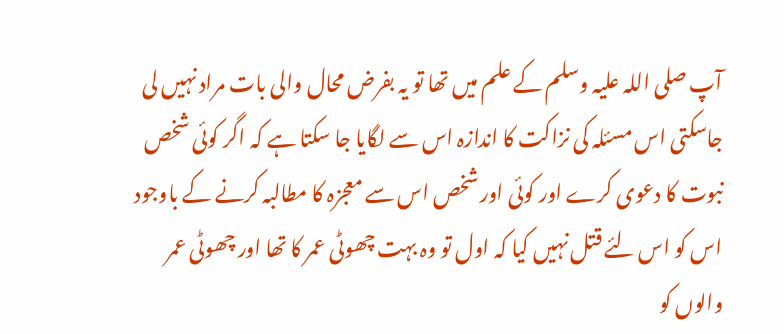آپ صلی اللہ علیہ وسلم کے علم میں تھا تو یہ بفرض محال والی بات مراد نہیں لی جاسکتی اس مسئلہ کی نزاکت کا اندازہ اس سے لگایا جا سکتا ہے کہ اگر کوئی شخص نبوت کا دعوی کرے اور کوئی اور شخص اس سے معجزہ کا مطالبہ کرنے کے باوجود اس کو اس لئے قتل نہیں کیا کہ اول تو وہ بہت چھوٹی عمر کا تھا اور چھوٹی عمر والوں کو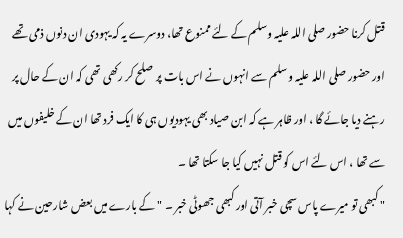قتل کرنا حضور صلی اللہ علیہ وسلم کے لئے ممنوع تھا، دوسرے یہ کہ یہودی ان دنوں ذمی تھے اور حضور صلی اللہ علیہ وسلم سے انہوں نے اس بات پر صلح کر رکھی تھی کہ ان کے حال پر رہنے دیا جائے گا ، اور ظاہر ہے کہ ابن صیاد بھی یہودیوں ہی کا ایک فرد تھا ان کے خلیفوں میں سے تھا ، اس لئے اس کو قتل نہیں کیا جا سکتا تھا ۔
" کبھی تو میرے پاس سچی خبر آتی اور کبھی جھوٹی خبر ۔ " کے بارے میں بعض شارحین نے کہا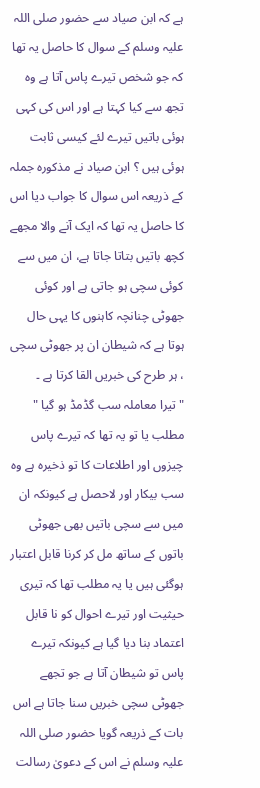ہے کہ ابن صیاد سے حضور صلی اللہ علیہ وسلم کے سوال کا حاصل یہ تھا کہ جو شخص تیرے پاس آتا ہے وہ تجھ سے کیا کہتا ہے اور اس کی کہی ہوئی باتیں تیرے لئے کیسی ثابت ہوئی ہیں ؟ ابن صیاد نے مذکورہ جملہ کے ذریعہ اس سوال کا جواب دیا اس کا حاصل یہ تھا کہ ایک آنے والا مجھے کچھ باتیں بتاتا جاتا ہے، ان میں سے کوئی سچی ہو جاتی ہے اور کوئی جھوٹی چنانچہ کاہنوں کا یہی حال ہوتا ہے کہ شیطان ان پر جھوٹی سچی ، ہر طرح کی خبریں القا کرتا ہے ۔
" تیرا معاملہ سب گڈمڈ ہو گیا " مطلب یا تو یہ تھا کہ تیرے پاس چیزوں اور اطلاعات کا تو ذخیرہ ہے وہ سب بیکار اور لاحصل ہے کیونکہ ان میں سے سچی باتیں بھی جھوٹی باتوں کے ساتھ مل کر کرنا قابل اعتبار ہوگئی ہیں یا یہ مطلب تھا کہ تیری حیثیت اور تیرے احوال کو نا قابل اعتماد بنا دیا گیا ہے کیونکہ تیرے پاس تو شیطان آتا ہے جو تجھے جھوٹی سچی خبریں سنا جاتا ہے اس بات کے ذریعہ گویا حضور صلی اللہ علیہ وسلم نے اس کے دعویٰ رسالت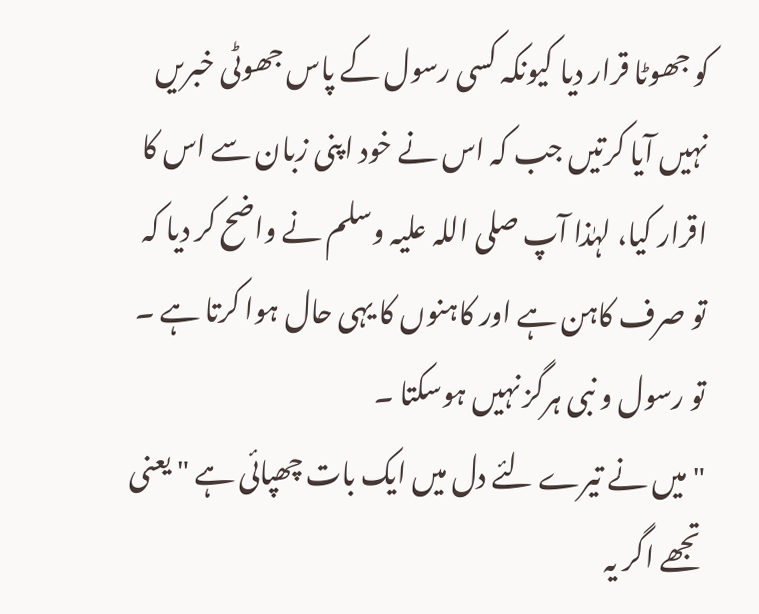کو جھوٹا قرار دیا کیونکہ کسی رسول کے پاس جھوٹی خبریں نہیں آیا کرتیں جب کہ اس نے خود اپنی زبان سے اس کا اقرار کیا، لہٰذا آپ صلی اللہ علیہ وسلم نے واضح کر دیا کہ تو صرف کاہن ہے اور کاہنوں کا یہی حال ہوا کرتا ہے ۔ تو رسول و نبی ہرگز نہیں ہوسکتا ۔
" میں نے تیرے لئے دل میں ایک بات چھپائی ہے " یعنی تجھے اگر یہ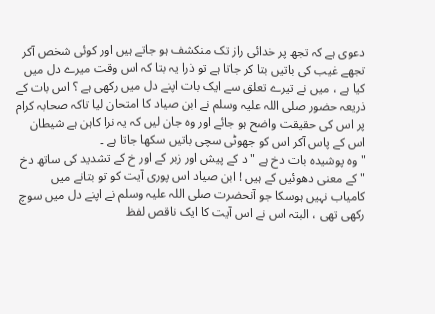دعوی ہے کہ تجھ پر خدائی راز تک منکشف ہو جاتے ہیں اور کوئی شخص آکر تجھے غیب کی باتیں بتا کر جاتا ہے تو ذرا یہ بتا کہ اس وقت میرے دل میں کیا ہے ، میں نے تیرے تعلق سے ایک بات اپنے دل میں رکھی ہے ؟ اس بات کے ذریعہ حضور صلی اللہ علیہ وسلم نے ابن صیاد کا امتحان لیا تاکہ صحابہ کرام پر اس کی حقیقت واضح ہو جائے اور وہ جان لیں کہ یہ نرا کاہن ہے شیطان اس کے پاس آکر اس کو جھوٹی سچی باتیں سکھا جاتا ہے ۔
" وہ پوشیدہ بات دخ ہے " د کے پیش اور زبر کے اور خ کے تشدید کی ساتھ دخ " کے معنی دھوئیں کے ہیں ! ابن صیاد اس پوری آیت کو تو بتانے میں کامیاب نہیں ہوسکا جو آنحضرت صلی اللہ علیہ وسلم نے اپنے دل میں سوچ رکھی تھی ، البتہ اس نے اس آیت کا ایک ناقص لفظ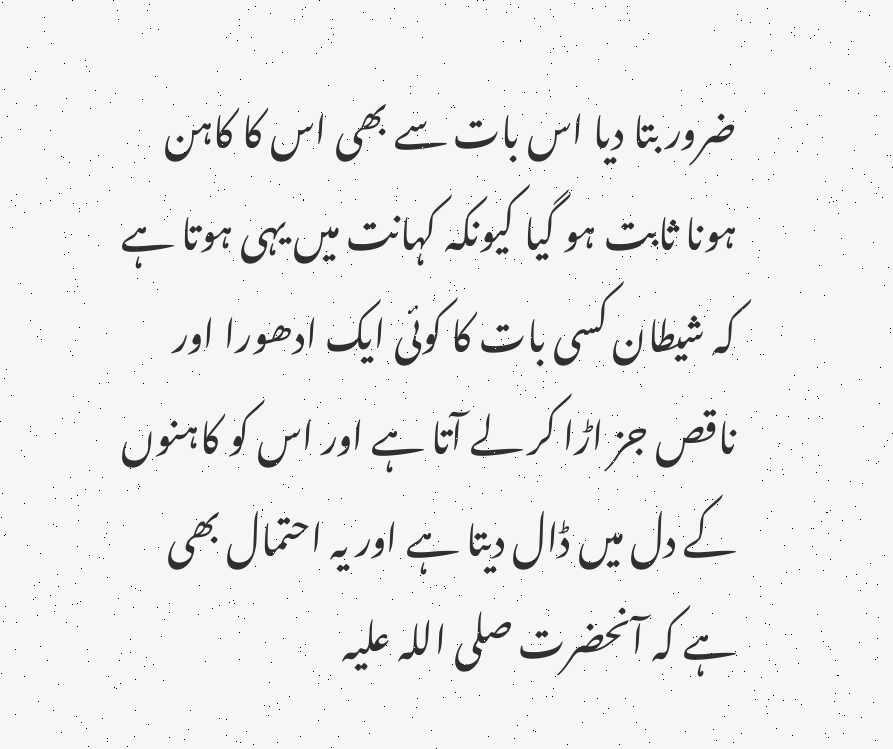ضرور بتا دیا اس بات سے بھی اس کا کاہن ہونا ثابت ہو گیا کیونکہ کہانت میں یہی ہوتا ہے کہ شیطان کسی بات کا کوئی ایک ادھورا اور ناقص جز اڑا کر لے آتا ہے اور اس کو کاہنوں کے دل میں ڈال دیتا ہے اور یہ احتمال بھی ہے کہ آنحضرت صلی اللہ علیہ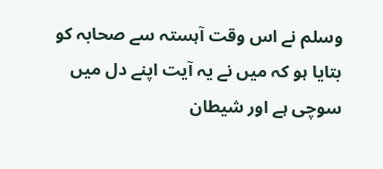وسلم نے اس وقت آہستہ سے صحابہ کو بتایا ہو کہ میں نے یہ آیت اپنے دل میں سوچی ہے اور شیطان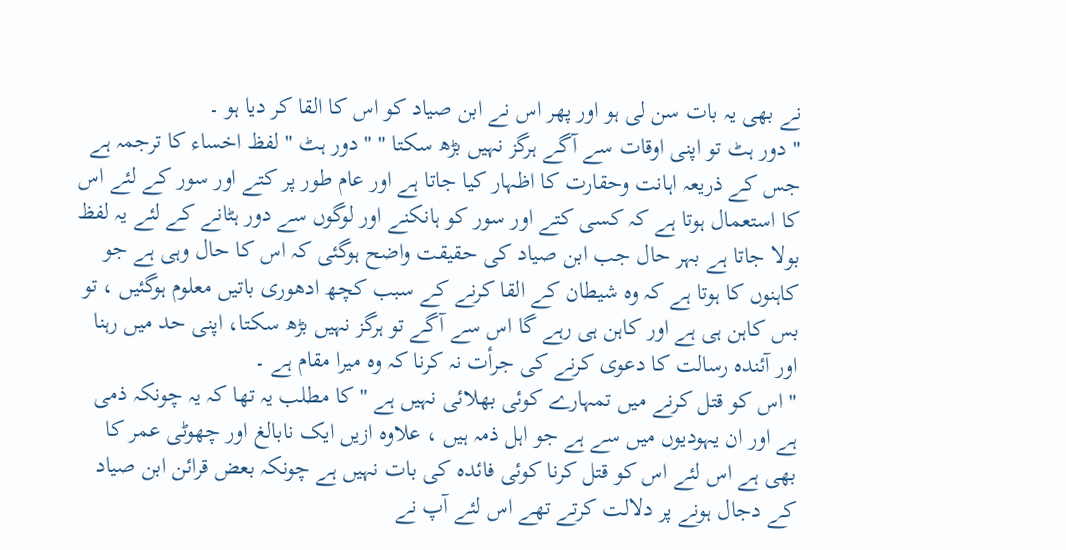نے بھی یہ بات سن لی ہو اور پھر اس نے ابن صیاد کو اس کا القا کر دیا ہو ۔
" دور ہٹ تو اپنی اوقات سے آگے ہرگز نہیں بڑھ سکتا " " دور ہٹ " لفظ اخساء کا ترجمہ ہے جس کے ذریعہ اہانت وحقارت کا اظہار کیا جاتا ہے اور عام طور پر کتے اور سور کے لئے اس کا استعمال ہوتا ہے کہ کسی کتے اور سور کو ہانکنے اور لوگوں سے دور ہٹانے کے لئے یہ لفظ بولا جاتا ہے بہر حال جب ابن صیاد کی حقیقت واضح ہوگئی کہ اس کا حال وہی ہے جو کاہنوں کا ہوتا ہے کہ وہ شیطان کے القا کرنے کے سبب کچھ ادھوری باتیں معلوم ہوگئیں ، تو بس کاہن ہی ہے اور کاہن ہی رہے گا اس سے آگے تو ہرگز نہیں بڑھ سکتا، اپنی حد میں رہنا اور آئندہ رسالت کا دعوی کرنے کی جرأت نہ کرنا کہ وہ میرا مقام ہے ۔
" اس کو قتل کرنے میں تمہارے کوئی بھلائی نہیں ہے " کا مطلب یہ تھا کہ یہ چونکہ ذمی ہے اور ان یہودیوں میں سے ہے جو اہل ذمہ ہیں ، علاوہ ازیں ایک نابالغ اور چھوٹی عمر کا بھی ہے اس لئے اس کو قتل کرنا کوئی فائدہ کی بات نہیں ہے چونکہ بعض قرائن ابن صیاد کے دجال ہونے پر دلالت کرتے تھے اس لئے آپ نے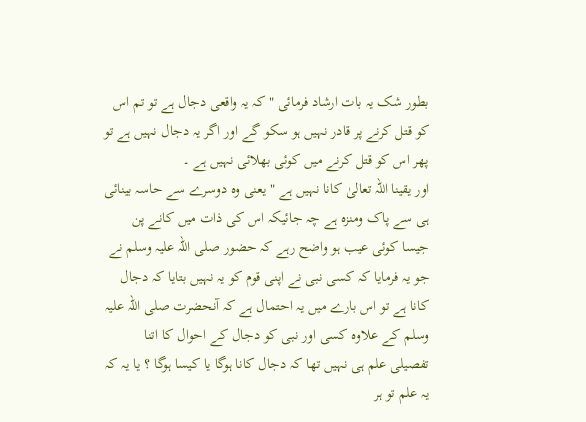بطور شک یہ بات ارشاد فرمائی " کہ یہ واقعی دجال ہے تو تم اس کو قتل کرنے پر قادر نہیں ہو سکو گے اور اگر یہ دجال نہیں ہے تو پھر اس کو قتل کرنے میں کوئی بھلائی نہیں ہے ۔
اور یقینا اللہ تعالیٰ کانا نہیں ہے " یعنی وہ دوسرے سے حاسہ بینائی ہی سے پاک ومنزہ ہے چہ جائیکہ اس کی ذات میں کانے پن جیسا کوئی عیب ہو واضح رہے کہ حضور صلی اللہ علیہ وسلم نے جو یہ فرمایا کہ کسی نبی نے اپنی قوم کو یہ نہیں بتایا کہ دجال کانا ہے تو اس بارے میں یہ احتمال ہے کہ آنحضرت صلی اللہ علیہ وسلم کے علاوہ کسی اور نبی کو دجال کے احوال کا اتنا تفصیلی علم ہی نہیں تھا کہ دجال کانا ہوگا یا کیسا ہوگا ؟ یا یہ کہ یہ علم تو ہر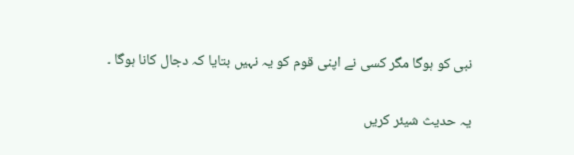نبی کو ہوگا مگر کسی نے اپنی قوم کو یہ نہیں بتایا کہ دجال کانا ہوگا ۔

یہ حدیث شیئر کریں